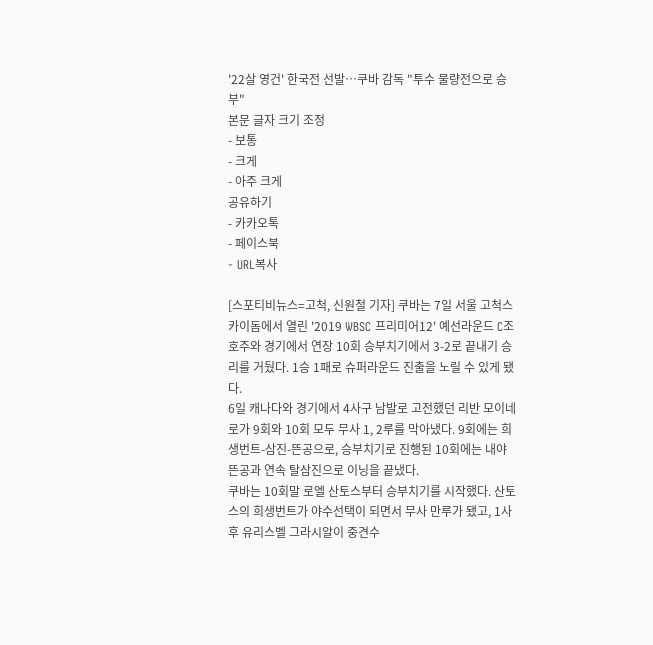'22살 영건' 한국전 선발…쿠바 감독 "투수 물량전으로 승부"
본문 글자 크기 조정
- 보통
- 크게
- 아주 크게
공유하기
- 카카오톡
- 페이스북
- URL복사

[스포티비뉴스=고척, 신원철 기자] 쿠바는 7일 서울 고척스카이돔에서 열린 '2019 WBSC 프리미어12' 예선라운드 C조 호주와 경기에서 연장 10회 승부치기에서 3-2로 끝내기 승리를 거뒀다. 1승 1패로 슈퍼라운드 진출을 노릴 수 있게 됐다.
6일 캐나다와 경기에서 4사구 남발로 고전했던 리반 모이네로가 9회와 10회 모두 무사 1, 2루를 막아냈다. 9회에는 희생번트-삼진-뜬공으로, 승부치기로 진행된 10회에는 내야 뜬공과 연속 탈삼진으로 이닝을 끝냈다.
쿠바는 10회말 로엘 산토스부터 승부치기를 시작했다. 산토스의 희생번트가 야수선택이 되면서 무사 만루가 됐고, 1사 후 유리스벨 그라시알이 중견수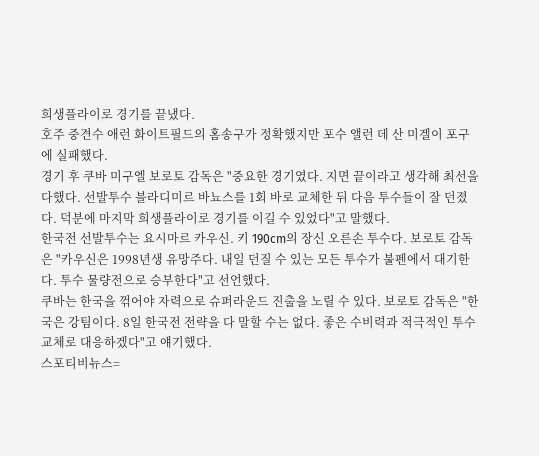희생플라이로 경기를 끝냈다.
호주 중견수 애런 화이트필드의 홈송구가 정확했지만 포수 앨런 데 산 미겔이 포구에 실패했다.
경기 후 쿠바 미구엘 보로토 감독은 "중요한 경기였다. 지면 끝이라고 생각해 최선을 다했다. 선발투수 블라디미르 바뇨스를 1회 바로 교체한 뒤 다음 투수들이 잘 던졌다. 덕분에 마지막 희생플라이로 경기를 이길 수 있었다"고 말했다.
한국전 선발투수는 요시마르 카우신. 키 190cm의 장신 오른손 투수다. 보로토 감독은 "카우신은 1998년생 유망주다. 내일 던질 수 있는 모든 투수가 불펜에서 대기한다. 투수 물량전으로 승부한다"고 선언했다.
쿠바는 한국을 꺾어야 자력으로 슈퍼라운드 진출을 노릴 수 있다. 보로토 감독은 "한국은 강팀이다. 8일 한국전 전략을 다 말할 수는 없다. 좋은 수비력과 적극적인 투수 교체로 대응하겠다"고 얘기했다.
스포티비뉴스=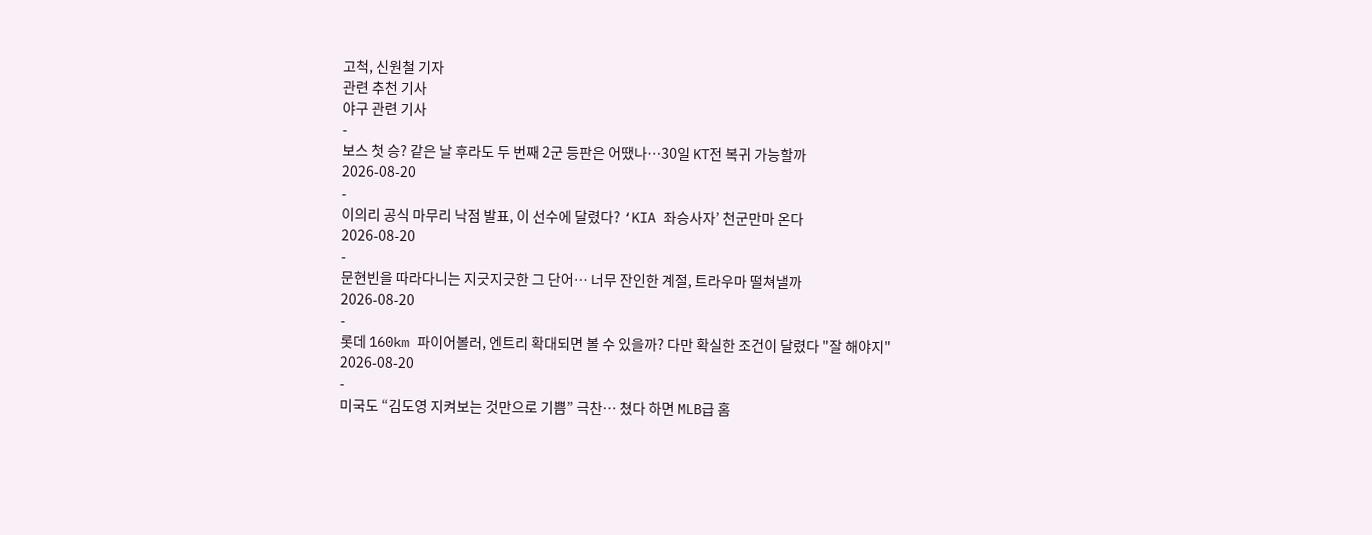고척, 신원철 기자
관련 추천 기사
야구 관련 기사
-
보스 첫 승? 같은 날 후라도 두 번째 2군 등판은 어땠나…30일 KT전 복귀 가능할까
2026-08-20
-
이의리 공식 마무리 낙점 발표, 이 선수에 달렸다? ‘KIA 좌승사자’ 천군만마 온다
2026-08-20
-
문현빈을 따라다니는 지긋지긋한 그 단어… 너무 잔인한 계절, 트라우마 떨쳐낼까
2026-08-20
-
롯데 160km 파이어볼러, 엔트리 확대되면 볼 수 있을까? 다만 확실한 조건이 달렸다 "잘 해야지"
2026-08-20
-
미국도 “김도영 지켜보는 것만으로 기쁨” 극찬… 쳤다 하면 MLB급 홈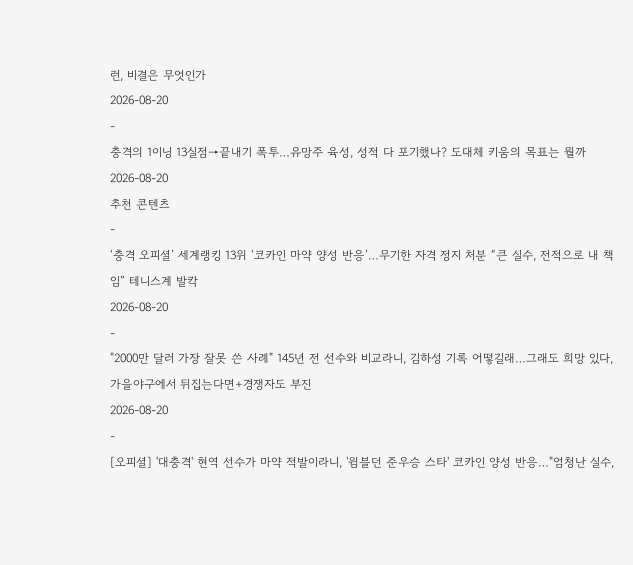런, 비결은 무엇인가
2026-08-20
-
충격의 1이닝 13실점→끝내기 폭투…유망주 육성, 성적 다 포기했나? 도대체 키움의 목표는 뭘까
2026-08-20
추천 콘텐츠
-
‘충격 오피셜’ 세계랭킹 13위 ‘코카인 마약 양성 반응’…무기한 자격 정지 처분 “큰 실수, 전적으로 내 책임” 테니스계 발칵
2026-08-20
-
"2000만 달러 가장 잘못 쓴 사례" 145년 전 선수와 비교라니, 김하성 기록 어떻길래…그래도 희망 있다, 가을야구에서 뒤집는다면+경쟁자도 부진
2026-08-20
-
[오피셜] '대충격' 현역 선수가 마약 적발이라니, '윔블던 준우승 스타' 코카인 양성 반응…"엄청난 실수,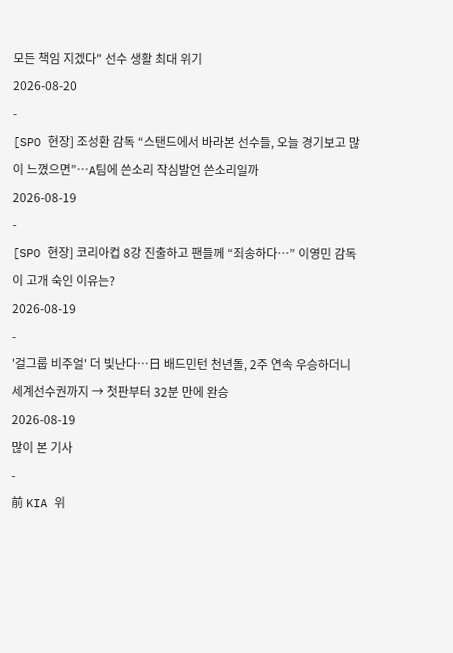모든 책임 지겠다" 선수 생활 최대 위기
2026-08-20
-
[SPO 현장] 조성환 감독 “스탠드에서 바라본 선수들, 오늘 경기보고 많이 느꼈으면”…A팀에 쓴소리 작심발언 쓴소리일까
2026-08-19
-
[SPO 현장] 코리아컵 8강 진출하고 팬들께 “죄송하다…” 이영민 감독이 고개 숙인 이유는?
2026-08-19
-
'걸그룹 비주얼' 더 빛난다…日 배드민턴 천년돌, 2주 연속 우승하더니 세계선수권까지 → 첫판부터 32분 만에 완승
2026-08-19
많이 본 기사
-
前 KIA 위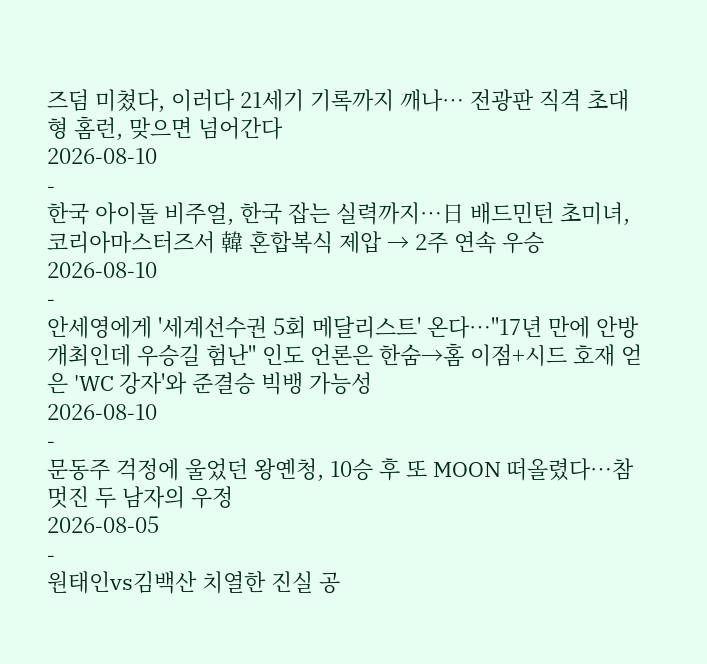즈덤 미쳤다, 이러다 21세기 기록까지 깨나… 전광판 직격 초대형 홈런, 맞으면 넘어간다
2026-08-10
-
한국 아이돌 비주얼, 한국 잡는 실력까지…日 배드민턴 초미녀, 코리아마스터즈서 韓 혼합복식 제압 → 2주 연속 우승
2026-08-10
-
안세영에게 '세계선수권 5회 메달리스트' 온다…"17년 만에 안방 개최인데 우승길 험난" 인도 언론은 한숨→홈 이점+시드 호재 얻은 'WC 강자'와 준결승 빅뱅 가능성
2026-08-10
-
문동주 걱정에 울었던 왕옌청, 10승 후 또 MOON 떠올렸다…참 멋진 두 남자의 우정
2026-08-05
-
원태인vs김백산 치열한 진실 공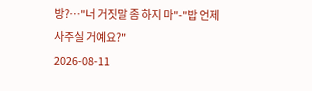방?…"너 거짓말 좀 하지 마"-"밥 언제 사주실 거예요?"
2026-08-11